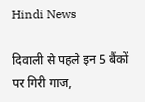Hindi News

दिवाली से पहले इन 5 बैंकों पर गिरी गाज,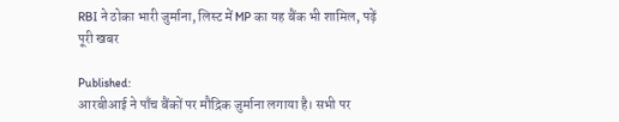RBI ने ठोका भारी जुर्माना, लिस्ट में MP का यह बैंक भी शामिल, पढ़ें पूरी खबर

Published:
आरबीआई ने पाँच बैंकों पर मौद्रिक जुर्माना लगाया है। सभी पर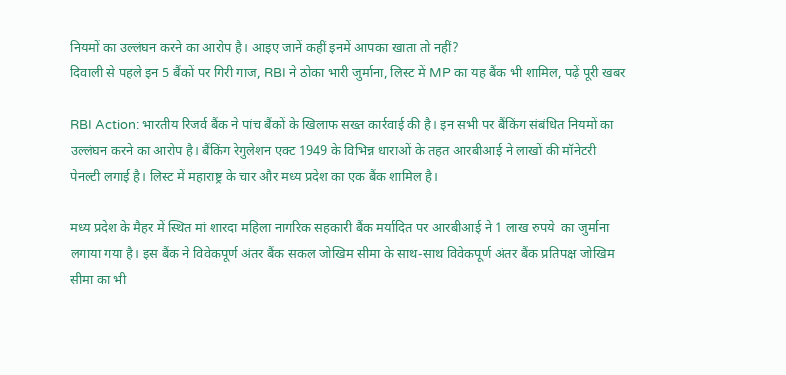नियमों का उल्लंघन करने का आरोप है। आइए जानें कहीं इनमें आपका खाता तो नहीं?
दिवाली से पहले इन 5 बैंकों पर गिरी गाज, RBI ने ठोका भारी जुर्माना, लिस्ट में MP का यह बैंक भी शामिल, पढ़ें पूरी खबर

RBI Action: भारतीय रिजर्व बैंक ने पांच बैंकों के खिलाफ सख्त कार्रवाई की है। इन सभी पर बैंकिंग संबंधित नियमों का उल्लंघन करने का आरोप है। बैंकिंग रेगुलेशन एक्ट 1949 के विभिन्न धाराओं के तहत आरबीआई ने लाखों की मॉनेटरी पेनल्टी लगाई है। लिस्ट में महाराष्ट्र के चार और मध्य प्रदेश का एक बैंक शामिल है।

मध्य प्रदेश के मैहर में स्थित मां शारदा महिला नागरिक सहकारी बैंक मर्यादित पर आरबीआई ने 1 लाख रुपये  का जुर्माना लगाया गया है। इस बैंक ने विवेकपूर्ण अंतर बैंक सकल जोखिम सीमा के साथ-साथ विवेकपूर्ण अंतर बैंक प्रतिपक्ष जोखिम सीमा का भी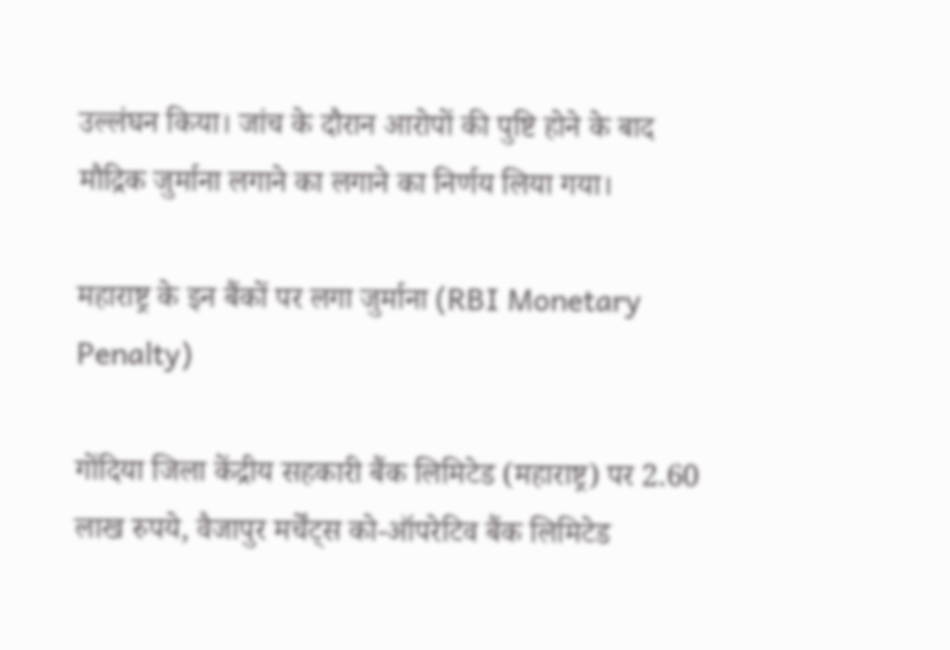उल्लंघन किया। जांच के दौरान आरोपों की पुष्टि होने के बाद मौद्रिक जुर्माना लगाने का लगाने का निर्णय लिया गया।

महाराष्ट्र के इन बैंकों पर लगा जुर्माना (RBI Monetary Penalty)

गोंदिया जिला केंद्रीय सहकारी बैंक लिमिटेड (महाराष्ट्र) पर 2.60 लाख रुपये, वैजापुर मर्चेंट्स को-ऑपरेटिव बैंक लिमिटेड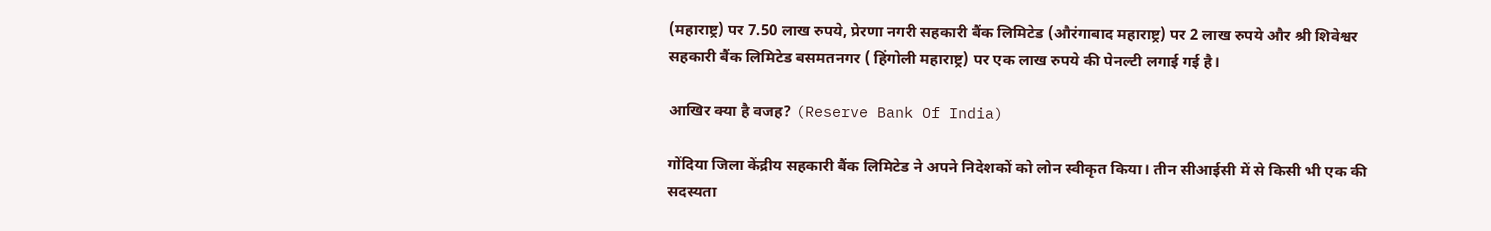(महाराष्ट्र) पर 7.50 लाख रुपये, प्रेरणा नगरी सहकारी बैंक लिमिटेड (औरंगाबाद महाराष्ट्र) पर 2 लाख रुपये और श्री शिवेश्वर सहकारी बैंक लिमिटेड बसमतनगर ( हिंगोली महाराष्ट्र) पर एक लाख रुपये की पेनल्टी लगाई गई है।

आखिर क्या है वजह? (Reserve Bank Of India)

गोंदिया जिला केंद्रीय सहकारी बैंक लिमिटेड ने अपने निदेशकों को लोन स्वीकृत किया। तीन सीआईसी में से किसी भी एक की सदस्यता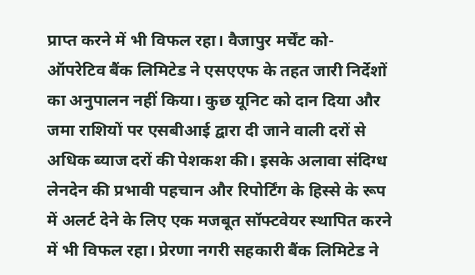प्राप्त करने में भी विफल रहा। वैजापुर मर्चेंट को-ऑपरेटिव बैंक लिमिटेड ने एसएएफ के तहत जारी निर्देशों का अनुपालन नहीं किया। कुछ यूनिट को दान दिया और जमा राशियों पर एसबीआई द्वारा दी जाने वाली दरों से अधिक ब्याज दरों की पेशकश की। इसके अलावा संदिग्ध लेनदेन की प्रभावी पहचान और रिपोर्टिंग के हिस्से के रूप में अलर्ट देने के लिए एक मजबूत सॉफ्टवेयर स्थापित करने में भी विफल रहा। प्रेरणा नगरी सहकारी बैंक लिमिटेड ने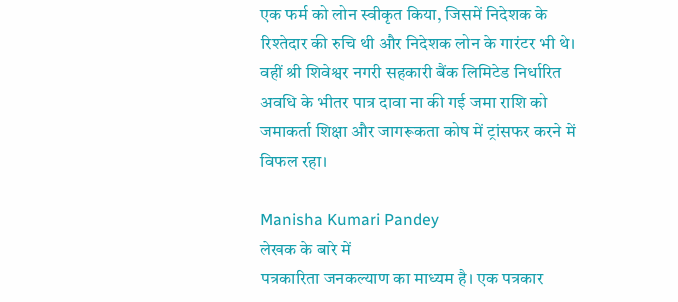एक फर्म को लोन स्वीकृत किया, जिसमें निदेशक के रिश्तेदार की रुचि थी और निदेशक लोन के गारंटर भी थे। वहीं श्री शिवेश्वर नगरी सहकारी बैंक लिमिटेड निर्धारित अवधि के भीतर पात्र दावा ना की गई जमा राशि को जमाकर्ता शिक्षा और जागरूकता कोष में ट्रांसफर करने में विफल रहा।

Manisha Kumari Pandey
लेखक के बारे में
पत्रकारिता जनकल्याण का माध्यम है। एक पत्रकार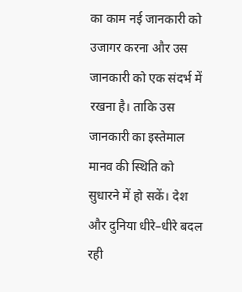का काम नई जानकारी को उजागर करना और उस जानकारी को एक संदर्भ में रखना है। ताकि उस जानकारी का इस्तेमाल मानव की स्थिति को सुधारने में हो सकें। देश और दुनिया धीरे–धीरे बदल रही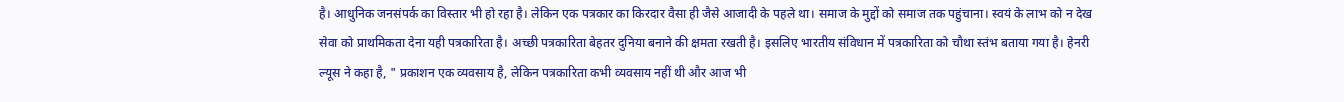है। आधुनिक जनसंपर्क का विस्तार भी हो रहा है। लेकिन एक पत्रकार का किरदार वैसा ही जैसे आजादी के पहले था। समाज के मुद्दों को समाज तक पहुंचाना। स्वयं के लाभ को न देख सेवा को प्राथमिकता देना यही पत्रकारिता है। अच्छी पत्रकारिता बेहतर दुनिया बनाने की क्षमता रखती है। इसलिए भारतीय संविधान में पत्रकारिता को चौथा स्तंभ बताया गया है। हेनरी ल्यूस ने कहा है, " प्रकाशन एक व्यवसाय है, लेकिन पत्रकारिता कभी व्यवसाय नहीं थी और आज भी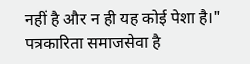नहीं है और न ही यह कोई पेशा है।" पत्रकारिता समाजसेवा है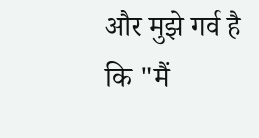और मुझे गर्व है कि "मैं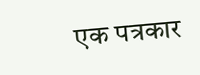एक पत्रकार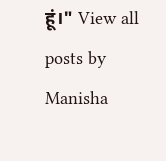हूं।" View all posts by Manisha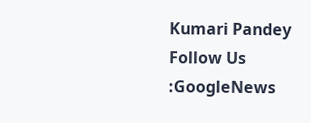Kumari Pandey
Follow Us :GoogleNews